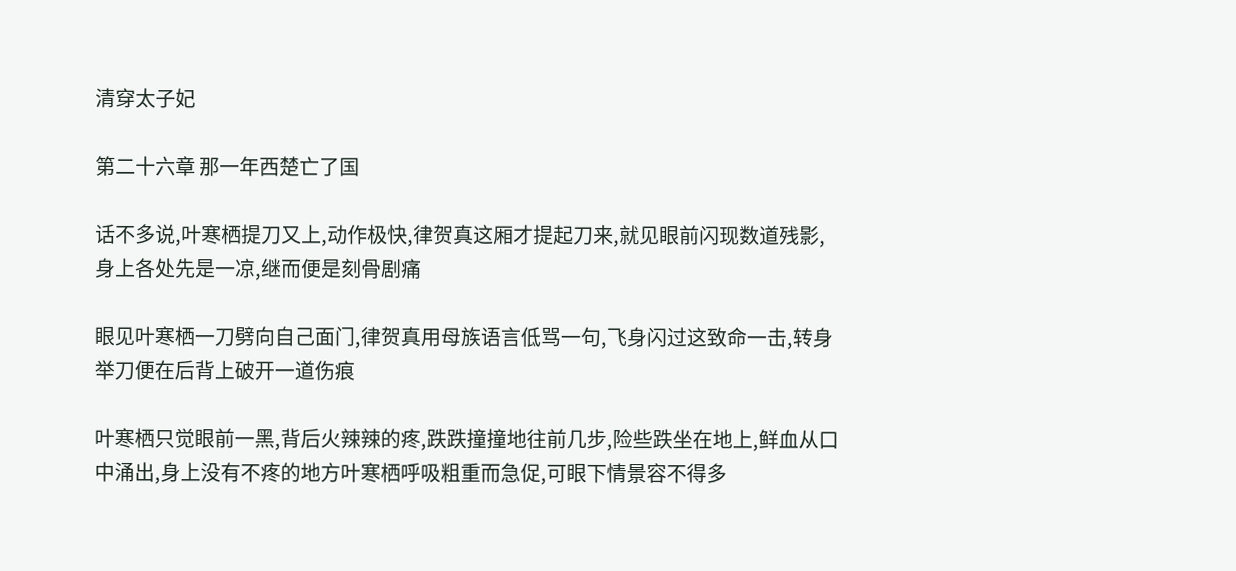清穿太子妃

第二十六章 那一年西楚亡了国

话不多说,叶寒栖提刀又上,动作极快,律贺真这厢才提起刀来,就见眼前闪现数道残影,身上各处先是一凉,继而便是刻骨剧痛

眼见叶寒栖一刀劈向自己面门,律贺真用母族语言低骂一句,飞身闪过这致命一击,转身举刀便在后背上破开一道伤痕

叶寒栖只觉眼前一黑,背后火辣辣的疼,跌跌撞撞地往前几步,险些跌坐在地上,鲜血从口中涌出,身上没有不疼的地方叶寒栖呼吸粗重而急促,可眼下情景容不得多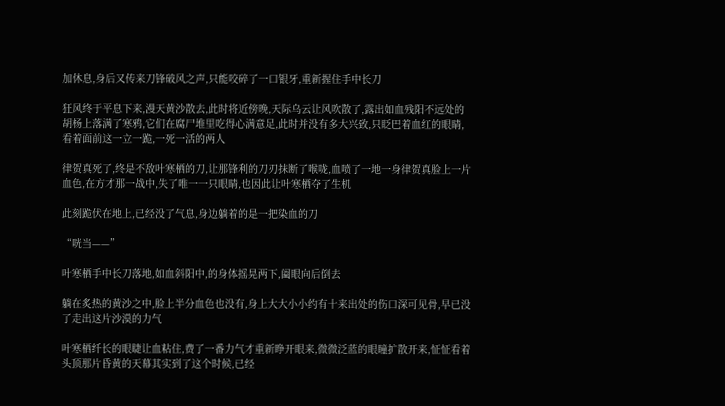加休息,身后又传来刀锋破风之声,只能咬碎了一口银牙,重新握住手中长刀

狂风终于平息下来,漫天黄沙散去,此时将近傍晚,天际乌云让风吹散了,露出如血残阳不远处的胡杨上落满了寒鸦,它们在腐尸堆里吃得心满意足,此时并没有多大兴致,只眨巴着血红的眼睛,看着面前这一立一跪,一死一活的两人

律贺真死了,终是不敌叶寒栖的刀,让那锋利的刀刃抹断了喉咙,血喷了一地一身律贺真脸上一片血色,在方才那一战中,失了唯一一只眼睛,也因此让叶寒栖夺了生机

此刻跪伏在地上,已经没了气息,身边躺着的是一把染血的刀

“咣当——”

叶寒栖手中长刀落地,如血斜阳中,的身体摇晃两下,阖眼向后倒去

躺在炙热的黄沙之中,脸上半分血色也没有,身上大大小小约有十来出处的伤口深可见骨,早已没了走出这片沙漠的力气

叶寒栖纤长的眼睫让血粘住,费了一番力气才重新睁开眼来,微微泛蓝的眼瞳扩散开来,怔怔看着头顶那片昏黄的天幕其实到了这个时候,已经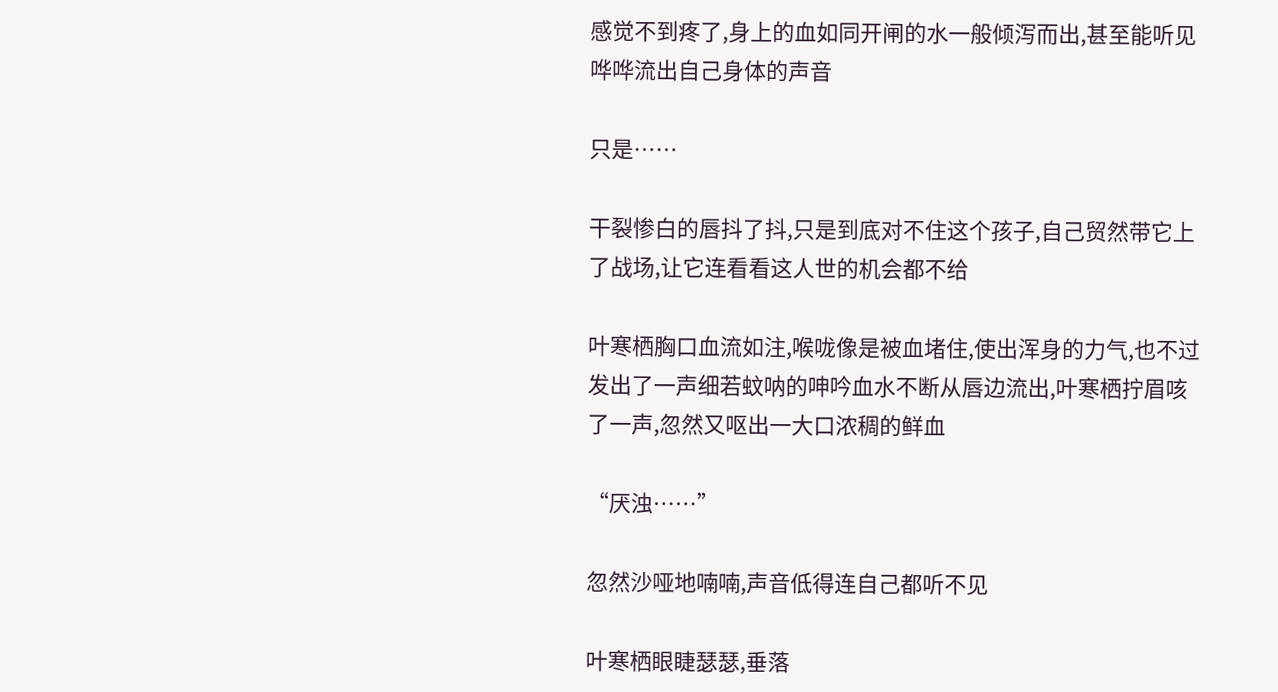感觉不到疼了,身上的血如同开闸的水一般倾泻而出,甚至能听见哗哗流出自己身体的声音

只是……

干裂惨白的唇抖了抖,只是到底对不住这个孩子,自己贸然带它上了战场,让它连看看这人世的机会都不给

叶寒栖胸口血流如注,喉咙像是被血堵住,使出浑身的力气,也不过发出了一声细若蚊呐的呻吟血水不断从唇边流出,叶寒栖拧眉咳了一声,忽然又呕出一大口浓稠的鲜血

“厌浊……”

忽然沙哑地喃喃,声音低得连自己都听不见

叶寒栖眼睫瑟瑟,垂落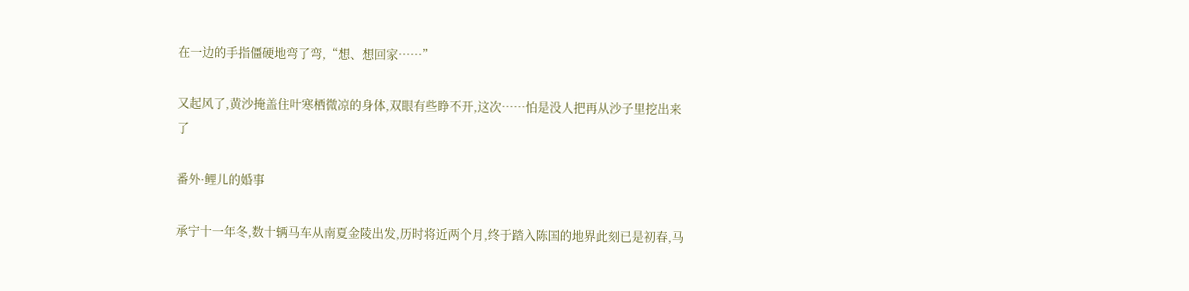在一边的手指僵硬地弯了弯,“想、想回家……”

又起风了,黄沙掩盖住叶寒栖微凉的身体,双眼有些睁不开,这次……怕是没人把再从沙子里挖出来了

番外·鲤儿的婚事

承宁十一年冬,数十辆马车从南夏金陵出发,历时将近两个月,终于踏入陈国的地界此刻已是初春,马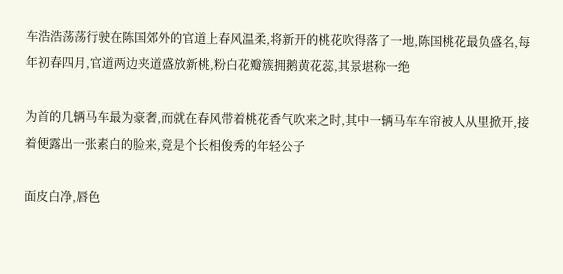车浩浩荡荡行驶在陈国郊外的官道上春风温柔,将新开的桃花吹得落了一地,陈国桃花最负盛名,每年初春四月,官道两边夹道盛放新桃,粉白花瓣簇拥鹅黄花蕊,其景堪称一绝

为首的几辆马车最为豪奢,而就在春风带着桃花香气吹来之时,其中一辆马车车帘被人从里掀开,接着便露出一张素白的脸来,竟是个长相俊秀的年轻公子

面皮白净,唇色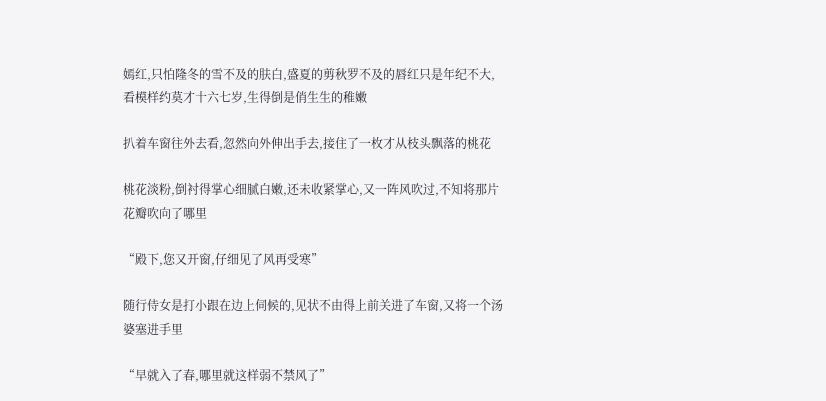嫣红,只怕隆冬的雪不及的肤白,盛夏的剪秋罗不及的唇红只是年纪不大,看模样约莫才十六七岁,生得倒是俏生生的稚嫩

扒着车窗往外去看,忽然向外伸出手去,接住了一枚才从枝头飘落的桃花

桃花淡粉,倒衬得掌心细腻白嫩,还未收紧掌心,又一阵风吹过,不知将那片花瓣吹向了哪里

“殿下,您又开窗,仔细见了风再受寒”

随行侍女是打小跟在边上伺候的,见状不由得上前关进了车窗,又将一个汤婆塞进手里

“早就入了春,哪里就这样弱不禁风了”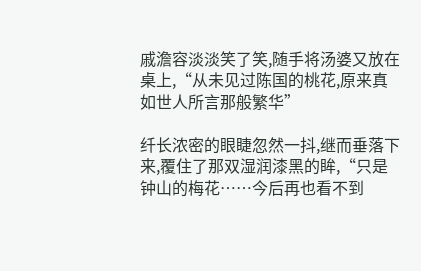戚澹容淡淡笑了笑,随手将汤婆又放在桌上,“从未见过陈国的桃花,原来真如世人所言那般繁华”

纤长浓密的眼睫忽然一抖,继而垂落下来,覆住了那双湿润漆黑的眸,“只是钟山的梅花……今后再也看不到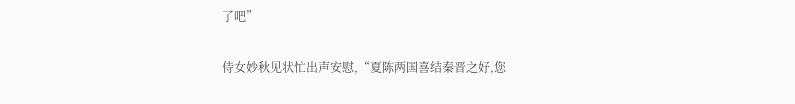了吧”

侍女妙秋见状忙出声安慰,“夏陈两国喜结秦晋之好,您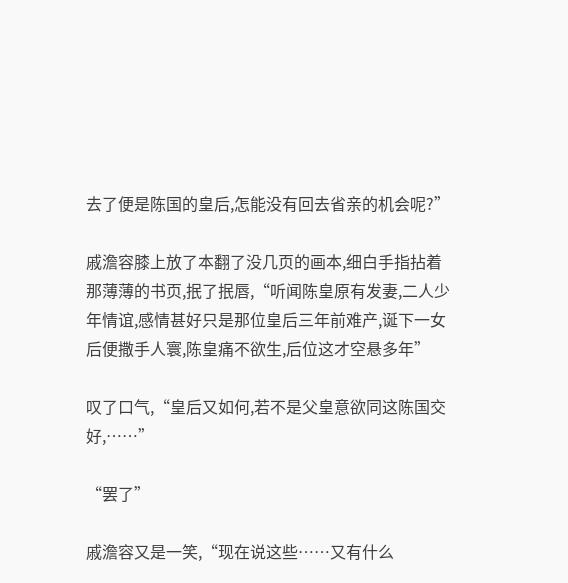去了便是陈国的皇后,怎能没有回去省亲的机会呢?”

戚澹容膝上放了本翻了没几页的画本,细白手指拈着那薄薄的书页,抿了抿唇,“听闻陈皇原有发妻,二人少年情谊,感情甚好只是那位皇后三年前难产,诞下一女后便撒手人寰,陈皇痛不欲生,后位这才空悬多年”

叹了口气,“皇后又如何,若不是父皇意欲同这陈国交好,……”

“罢了”

戚澹容又是一笑,“现在说这些……又有什么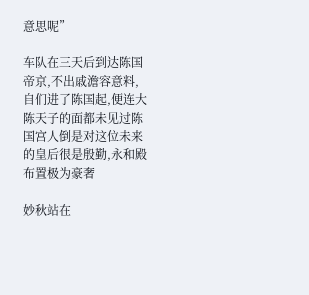意思呢”

车队在三天后到达陈国帝京,不出戚澹容意料,自们进了陈国起,便连大陈天子的面都未见过陈国宫人倒是对这位未来的皇后很是殷勤,永和殿布置极为豪奢

妙秋站在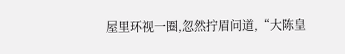屋里环视一圈,忽然拧眉问道,“大陈皇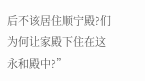后不该居住顺宁殿?们为何让家殿下住在这永和殿中?”